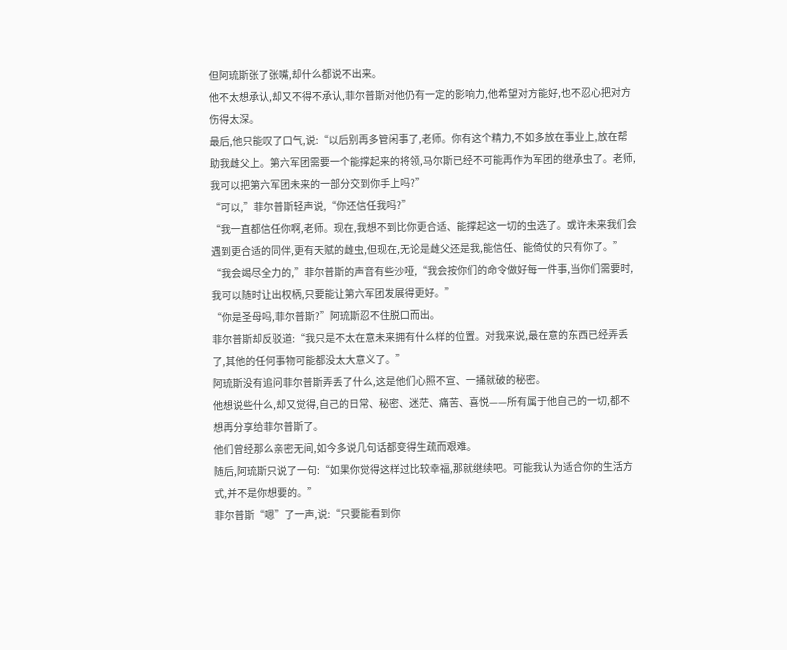但阿琉斯张了张嘴,却什么都说不出来。
他不太想承认,却又不得不承认,菲尔普斯对他仍有一定的影响力,他希望对方能好,也不忍心把对方伤得太深。
最后,他只能叹了口气,说:“以后别再多管闲事了,老师。你有这个精力,不如多放在事业上,放在帮助我雌父上。第六军团需要一个能撑起来的将领,马尔斯已经不可能再作为军团的继承虫了。老师,我可以把第六军团未来的一部分交到你手上吗?”
“可以,”菲尔普斯轻声说,“你还信任我吗?”
“我一直都信任你啊,老师。现在,我想不到比你更合适、能撑起这一切的虫选了。或许未来我们会遇到更合适的同伴,更有天赋的雌虫,但现在,无论是雌父还是我,能信任、能倚仗的只有你了。”
“我会竭尽全力的,”菲尔普斯的声音有些沙哑,“我会按你们的命令做好每一件事,当你们需要时,我可以随时让出权柄,只要能让第六军团发展得更好。”
“你是圣母吗,菲尔普斯?”阿琉斯忍不住脱口而出。
菲尔普斯却反驳道:“我只是不太在意未来拥有什么样的位置。对我来说,最在意的东西已经弄丢了,其他的任何事物可能都没太大意义了。”
阿琉斯没有追问菲尔普斯弄丢了什么,这是他们心照不宣、一捅就破的秘密。
他想说些什么,却又觉得,自己的日常、秘密、迷茫、痛苦、喜悦——所有属于他自己的一切,都不想再分享给菲尔普斯了。
他们曾经那么亲密无间,如今多说几句话都变得生疏而艰难。
随后,阿琉斯只说了一句:“如果你觉得这样过比较幸福,那就继续吧。可能我认为适合你的生活方式,并不是你想要的。”
菲尔普斯“嗯”了一声,说:“只要能看到你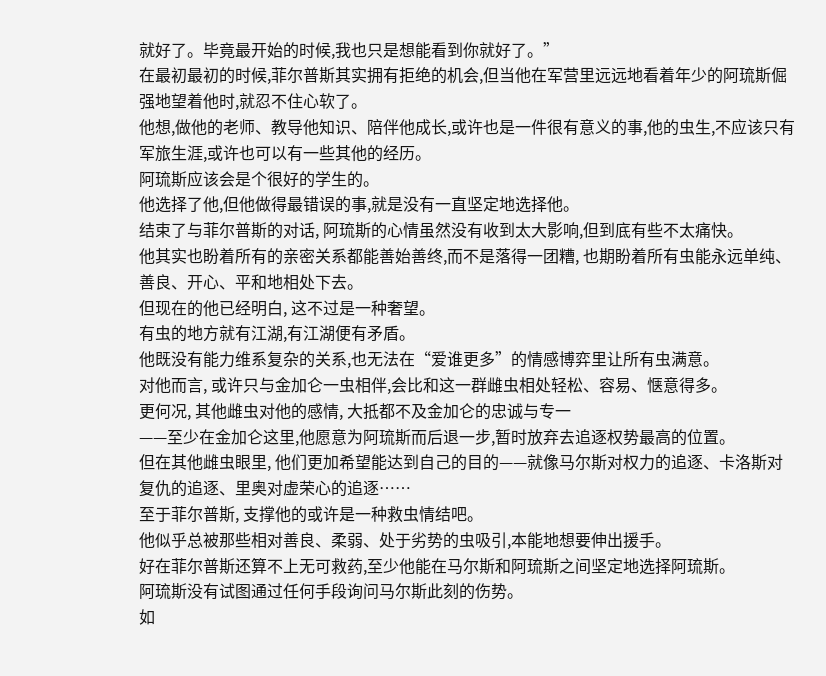就好了。毕竟最开始的时候,我也只是想能看到你就好了。”
在最初最初的时候,菲尔普斯其实拥有拒绝的机会,但当他在军营里远远地看着年少的阿琉斯倔强地望着他时,就忍不住心软了。
他想,做他的老师、教导他知识、陪伴他成长,或许也是一件很有意义的事,他的虫生,不应该只有军旅生涯,或许也可以有一些其他的经历。
阿琉斯应该会是个很好的学生的。
他选择了他,但他做得最错误的事,就是没有一直坚定地选择他。
结束了与菲尔普斯的对话, 阿琉斯的心情虽然没有收到太大影响,但到底有些不太痛快。
他其实也盼着所有的亲密关系都能善始善终,而不是落得一团糟, 也期盼着所有虫能永远单纯、善良、开心、平和地相处下去。
但现在的他已经明白, 这不过是一种奢望。
有虫的地方就有江湖,有江湖便有矛盾。
他既没有能力维系复杂的关系,也无法在“爱谁更多”的情感博弈里让所有虫满意。
对他而言, 或许只与金加仑一虫相伴,会比和这一群雌虫相处轻松、容易、惬意得多。
更何况, 其他雌虫对他的感情, 大抵都不及金加仑的忠诚与专一
——至少在金加仑这里,他愿意为阿琉斯而后退一步,暂时放弃去追逐权势最高的位置。
但在其他雌虫眼里, 他们更加希望能达到自己的目的——就像马尔斯对权力的追逐、卡洛斯对复仇的追逐、里奥对虚荣心的追逐……
至于菲尔普斯, 支撑他的或许是一种救虫情结吧。
他似乎总被那些相对善良、柔弱、处于劣势的虫吸引,本能地想要伸出援手。
好在菲尔普斯还算不上无可救药,至少他能在马尔斯和阿琉斯之间坚定地选择阿琉斯。
阿琉斯没有试图通过任何手段询问马尔斯此刻的伤势。
如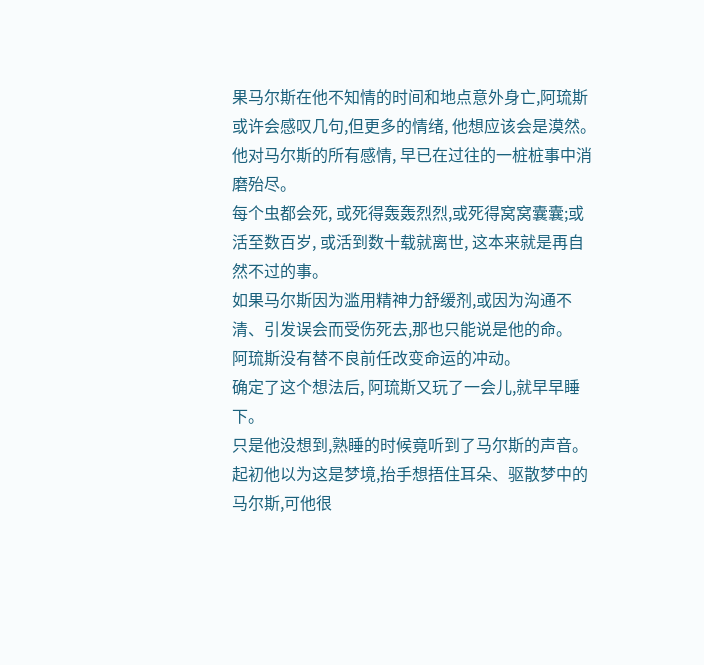果马尔斯在他不知情的时间和地点意外身亡,阿琉斯或许会感叹几句,但更多的情绪, 他想应该会是漠然。
他对马尔斯的所有感情, 早已在过往的一桩桩事中消磨殆尽。
每个虫都会死, 或死得轰轰烈烈,或死得窝窝囊囊;或活至数百岁, 或活到数十载就离世, 这本来就是再自然不过的事。
如果马尔斯因为滥用精神力舒缓剂,或因为沟通不清、引发误会而受伤死去,那也只能说是他的命。
阿琉斯没有替不良前任改变命运的冲动。
确定了这个想法后, 阿琉斯又玩了一会儿,就早早睡下。
只是他没想到,熟睡的时候竟听到了马尔斯的声音。
起初他以为这是梦境,抬手想捂住耳朵、驱散梦中的马尔斯,可他很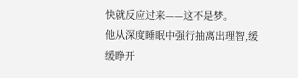快就反应过来——这不是梦。
他从深度睡眠中强行抽离出理智,缓缓睁开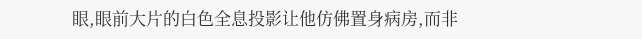眼,眼前大片的白色全息投影让他仿佛置身病房,而非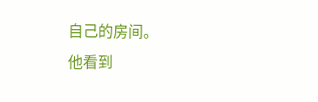自己的房间。
他看到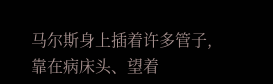马尔斯身上插着许多管子,靠在病床头、望着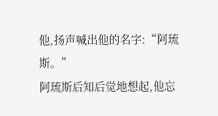他,扬声喊出他的名字:“阿琉斯。”
阿琉斯后知后觉地想起,他忘